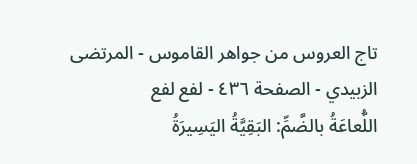تاج العروس من جواهر القاموس - المرتضى الزبيدي - الصفحة ٤٣٦ - لفع لفع
اللُّعاعَةُ بالضَّمِّ: البَقِيَّةُ اليَسِيرَةُ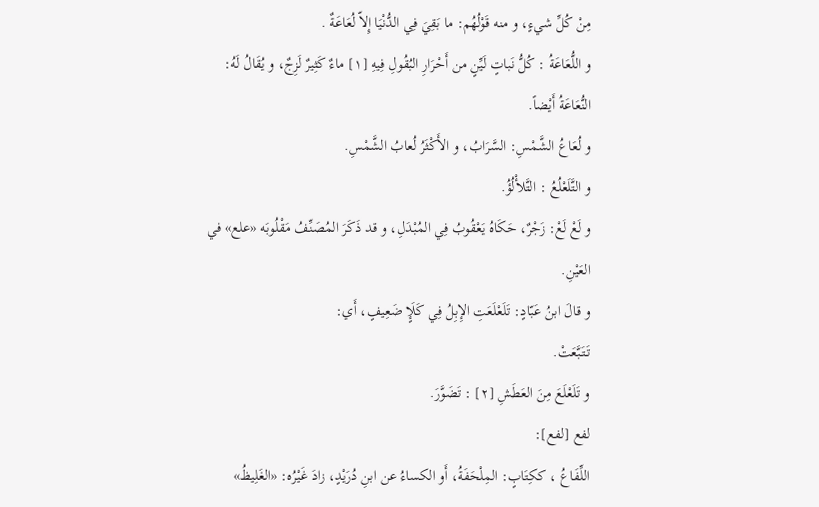مِنْ كُلِّ شيءٍ، و منه قَوْلُهُم: ما بَقِيَ فِي الدُّنْيَا إِلاّ لُعَاعَةٌ .
و اللُّعَاعَةُ : كُلُّ نَباتٍ لَيِّنٍ من أَحْرَارِ البُقُولِ فِيهِ [١] ماءٌ كَثِيرٌ لَزِجٌ، و يُقَالُ لَهُ: النُّعَاعَةُ أَيْضاً.
و لُعَاعُ الشَّمْسِ: السَّرَابُ، و الأَكْثَرُ لُعابُ الشَّمْسِ.
و التَّلَعْلُعُ : التَّلأْلُؤُ.
و لَعْ لَعْ: زَجْرٌ، حَكَاهُ يَعْقُوبُ فِي المُبْدَلِ، و قد ذَكَرَ المُصَنِّفُ مَقْلُوبَه «علع» في العَيْنِ.
و قالَ ابنُ عَبّادٍ: تَلَعْلَعَتِ الإِبِلُ فِي كَلَإٍ ضَعِيفٍ، أَي:
تَتَبَّعَتْ.
و تَلَعْلَعَ مِنَ العَطَشِ [٢] : تَضَوَّرَ.
لفع [لفع]:
اللِّفَاعُ ، ككِتَابٍ: المِلْحَفَةُ، أَو الكساءُ عن ابنِ دُرَيْدٍ، زادَ غَيْرُه: «الغَلِيظُ»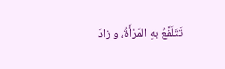تَتَلَفَّعُ بهِ المَرْأَةُ، و زادَ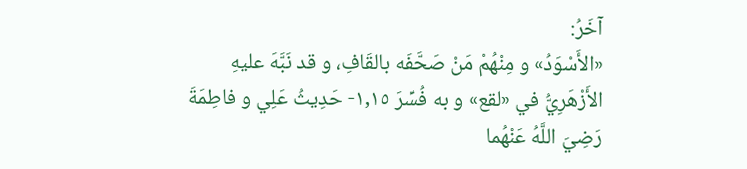آخَرُ:
«الأَسْوَدُ» و مِنْهُمْ مَنْ صَحَّفَه بالقَافِ، و قد نَبَّهَ عليهِ الأَزْهَرِيُّ في «لقع» و به فُسِّرَ ١,١٥- حَدِيثُ عَلِي و فاطِمَةَ رَضِيَ اللَّهُ عَنْهُما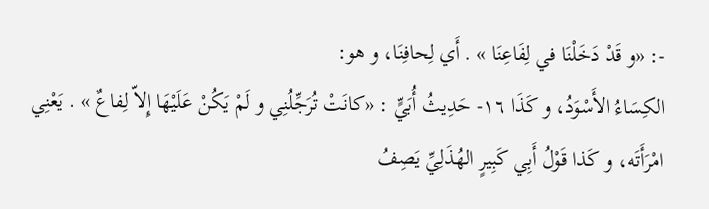-: «و قَدْ دَخَلْنَا في لِفَاعِنَا » . أَي لِحافِنَا، و هو:
الكِسَاءُ الأَسْوَدُ، و كَذَا ١٦- حَدِيثُ أُبَيٍّ : «كانَتْ تُرَجِّلُنِي و لَمْ يَكُنْ عَلَيْهَا إِلاّ لِفاعٌ » . يَعْنِي امْرَأَتَه، و كَذا قَوْلُ أَبِي كَبِيرٍ الهُذَلِيِّ يَصِفُ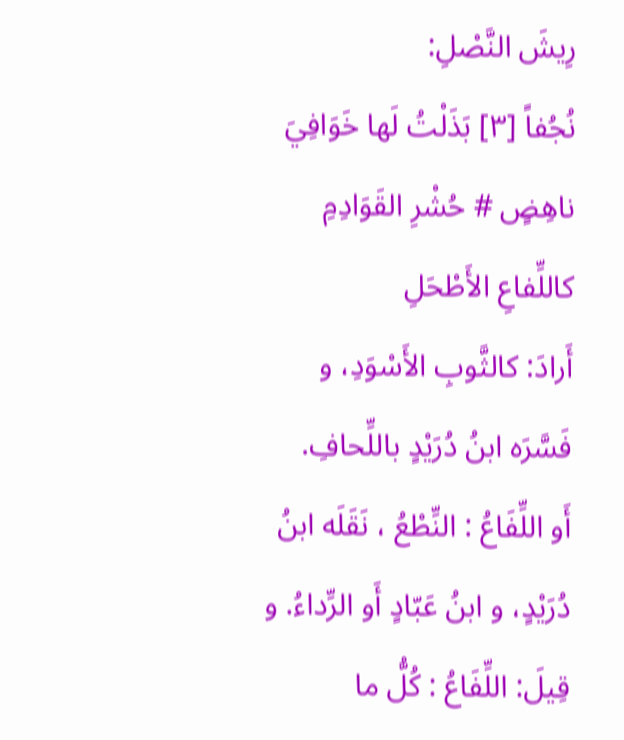رِيشَ النَّصْلِ:
نُجُفاً [٣] بَذَلْتُ لَها خَوَافِيَ ناهِضٍ # حُشْرِ القَوَادِمِ كاللِّفاعِ الأَطْحَلِ
أَرادَ: كالثَّوبِ الأَسْوَدِ، و فَسَّرَه ابنُ دُرَيْدٍ باللِّحافِ.
أَو اللِّفَاعُ : النِّطْعُ ، نَقَلَه ابنُ دُرَيْدٍ، و ابنُ عَبّادٍ أَو الرِّداءُ. و قِيلَ: اللِّفَاعُ : كُلُّ ما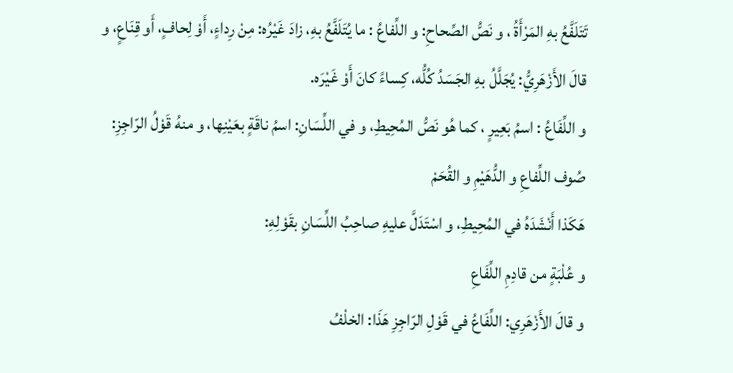تَتَلَفَّعُ بهِ المَرْأَةُ ، و نَصُّ الصِّحاحِ: و اللِّفاعُ : ما يُتَلَفَّعُ بهِ، زادَ غَيْرُه: مِنْ رِداءٍ، أَوْ لِحافٍ، أَو قِنَاعٍ، و قالَ الأَزْهَرِيُّ: يُجَلَّلُ بهِ الجَسَدُ كُلُّه، كِساءً كانَ أَوْ غَيْرَه.
و اللِّفَاعُ : اسمُ بَعِيرٍ ، كما هُو نَصُّ المُحِيطِ، و في اللِّسَانِ: اسمُ ناقَةٍ بعَيْنِها، و منهُ قَوْلُ الرّاجِزِ:
صُوف اللِّفاعِ و الدُّهَيْمِ و القُحَمْ
هَكَذا أَنْشَدَهُ في المُحِيطِ، و اسْتَدَلَّ عليهِ صاحِبُ اللِّسَانِ بقَوْلِهِ:
و عُلْبَةٍ من قادِمِ اللِّفَاعِ
و قالَ الأَزْهَرِي: اللِّفَاعُ في قَوْلِ الرّاجِزِ هَذَا: الخلْفُ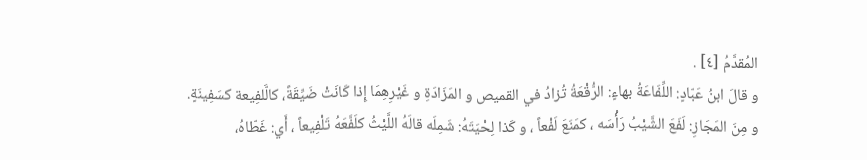المُقدَّمُ [٤] .
و قالَ ابنُ عَبّادٍ: اللِّفَاعَةُ بهاءٍ: الرُّقْعَةُ تُزادُ في القميص و المَزَادَةِ و غَيْرِهِمَا إِذا كَانَتْ ضَيِّقَةً، كالَّلفِيعة كسَفِينَةٍ.
و مِنَ المَجَازِ: لَفَعَ الشَّيْبُ رَأْسَه ، كمَنَعَ لَفْعاً ، و كَذا لِحْيَتَهُ: شَمِلَه قالَهُ اللَّيْثُ كلَفَّعَهُ تَلْفِيعاً ، أَي: غَطّاهُ،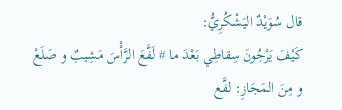قال سُوَيْدٌ اليَشْكُرِيُّ:
كَيْفَ يَرْجُونَ سِقاطِي بَعْدَ ما # لَفَّعَ الرَّأْسَ مَشِيبٌ و صَلَعْ
و مِنَ المَجَازِ: لفَّع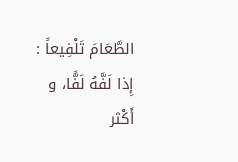الطَّعَامَ تَلْفِيعاً : إِذا لَفَّهُ لَفًّا، و أَكْثر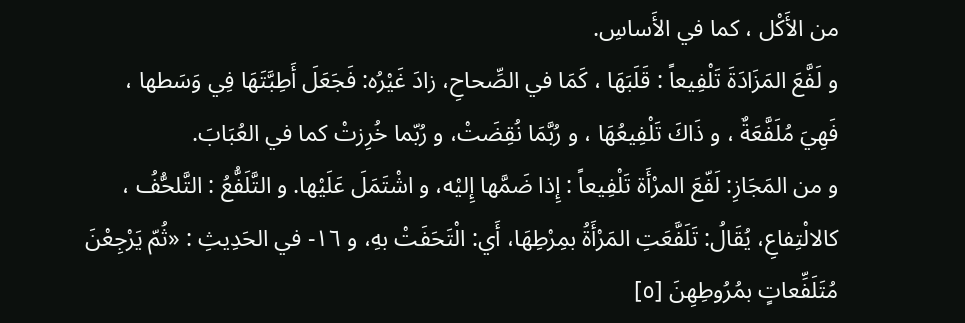من الأَكْل ، كما في الأَساسِ.
و لَفَّعَ المَزَادَةَ تَلْفِيعاً : قَلَبَهَا ، كَمَا في الصِّحاحِ، زادَ غَيْرُه: فَجَعَلَ أَطِبَّتَهَا فِي وَسَطها ، فَهِيَ مُلَفَّعَةٌ ، و ذَاكَ تَلْفِيعُهَا ، و رُبَّمَا نُقِضَتْ، و رُبّما خُرِزتْ كما في العُبَابَ.
و من المَجَازِ: لَفّعَ المرْأَة تَلْفِيعاً : إِذا ضَمَّها إِليْه، و اشْتَمَلَ عَلَيْها. و التَّلَفُّعُ : التَّلحُّفُ ، كالالْتِفاعِ، يُقَالُ: تَلَفَّعَتِ المَرْأَةُ بمِرْطِهَا، أَي: الْتَحَفَتْ بهِ، و ١٦- في الحَدِيثِ : «ثُمّ يَرْجِعْنَ مُتَلَفِّعاتٍ بمُرُوطِهِنَ [٥]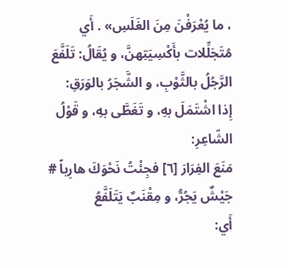، ما يُعْرَفْنَ مِنَ الغَلَسِ» . أَي مُتَجَلِّلات بأَكْسِيَتِهنَّ، و يُقَالُ: تَلَفَّعَ الرَّجُلُ بالثَّوْبِ، و الشَّجَرُ بالوَرَقِ:
إِذا اشْتَمَلَ بهِ، و تَغَطَّى بهِ، و قَوْلُ الشّاعِرِ:
مَنَعَ الفِرَارَ [٦] فجِئْتُ نَحْوَكَ هارِباً # جَيْشٌ يَجُرُّ، و مِقْنَبٌ يَتَلَفَّعُ
أَي: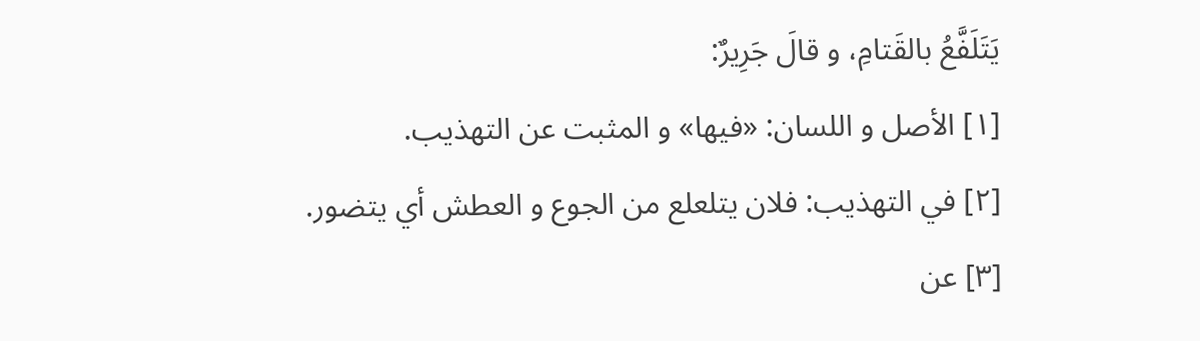يَتَلَفَّعُ بالقَتامِ، و قالَ جَرِيرٌ:
[١] الأصل و اللسان: «فيها» و المثبت عن التهذيب.
[٢] في التهذيب: فلان يتلعلع من الجوع و العطش أي يتضور.
[٣] عن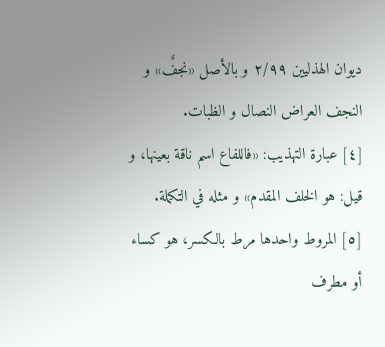ديوان الهذليين ٢/٩٩ و بالأصل «نجفٌ» و النجف العراض النصال و الظبات.
[٤] عبارة التهذيب: «فاللفاع اسم ناقة بعينها، و قيل: هو الخلف المقدم» و مثله في التكملة.
[٥] المروط واحدها مرط بالكسر، هو كساء أو مطرف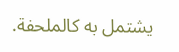يشتمل به كالملحفة.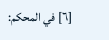[٦] في المحكم: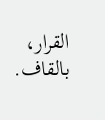القرار، بالقاف.